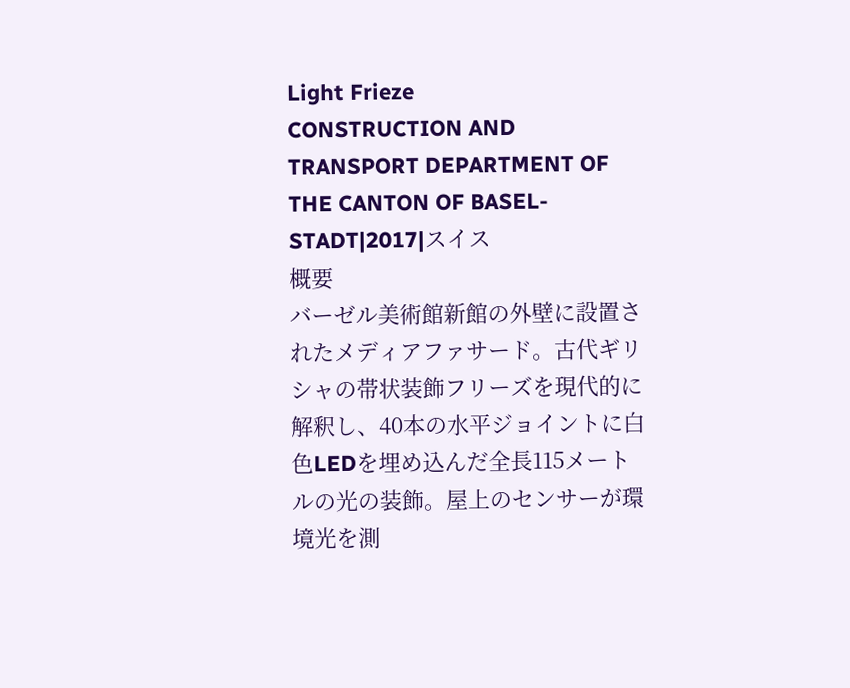Light Frieze
CONSTRUCTION AND TRANSPORT DEPARTMENT OF THE CANTON OF BASEL-STADT|2017|スイス
概要
バーゼル美術館新館の外壁に設置されたメディアファサード。古代ギリシャの帯状装飾フリーズを現代的に解釈し、40本の水平ジョイントに白色LEDを埋め込んだ全長115メートルの光の装飾。屋上のセンサーが環境光を測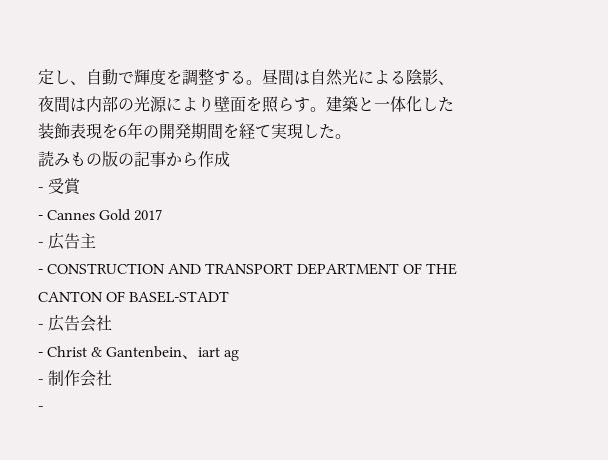定し、自動で輝度を調整する。昼間は自然光による陰影、夜間は内部の光源により壁面を照らす。建築と一体化した装飾表現を6年の開発期間を経て実現した。
読みもの版の記事から作成
- 受賞
- Cannes Gold 2017
- 広告主
- CONSTRUCTION AND TRANSPORT DEPARTMENT OF THE CANTON OF BASEL-STADT
- 広告会社
- Christ & Gantenbein、iart ag
- 制作会社
-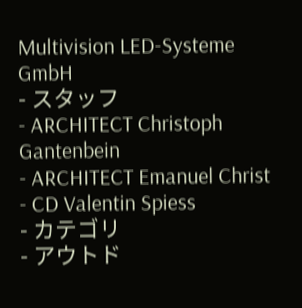Multivision LED-Systeme GmbH
- スタッフ
- ARCHITECT Christoph Gantenbein
- ARCHITECT Emanuel Christ
- CD Valentin Spiess
- カテゴリ
- アウトド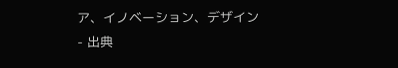ア、イノベーション、デザイン
- 出典